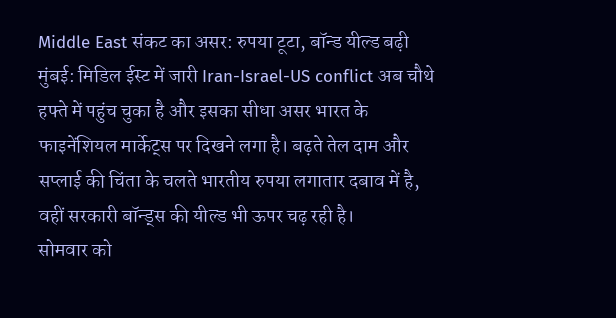Middle East संकट का असर: रुपया टूटा, बॉन्ड यील्ड बढ़ी
मुंबई: मिडिल ईस्ट में जारी Iran-Israel-US conflict अब चौथे हफ्ते में पहुंच चुका है और इसका सीधा असर भारत के फाइनेंशियल मार्केट्स पर दिखने लगा है। बढ़ते तेल दाम और सप्लाई की चिंता के चलते भारतीय रुपया लगातार दबाव में है, वहीं सरकारी बॉन्ड्स की यील्ड भी ऊपर चढ़ रही है।
सोमवार को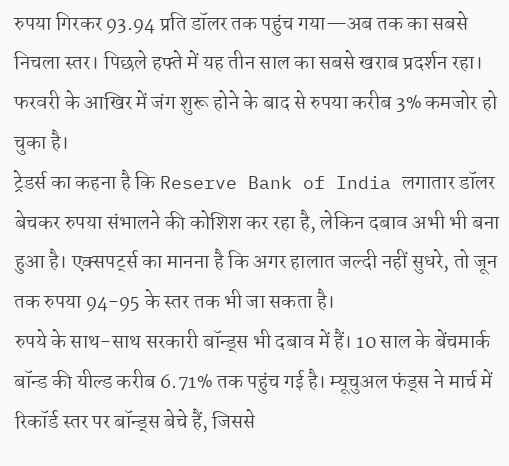रुपया गिरकर 93.94 प्रति डॉलर तक पहुंच गया—अब तक का सबसे निचला स्तर। पिछले हफ्ते में यह तीन साल का सबसे खराब प्रदर्शन रहा। फरवरी के आखिर में जंग शुरू होने के बाद से रुपया करीब 3% कमजोर हो चुका है।
ट्रेडर्स का कहना है कि Reserve Bank of India लगातार डॉलर बेचकर रुपया संभालने की कोशिश कर रहा है, लेकिन दबाव अभी भी बना हुआ है। एक्सपर्ट्स का मानना है कि अगर हालात जल्दी नहीं सुधरे, तो जून तक रुपया 94-95 के स्तर तक भी जा सकता है।
रुपये के साथ-साथ सरकारी बॉन्ड्स भी दबाव में हैं। 10 साल के बेंचमार्क बॉन्ड की यील्ड करीब 6.71% तक पहुंच गई है। म्यूचुअल फंड्स ने मार्च में रिकॉर्ड स्तर पर बॉन्ड्स बेचे हैं, जिससे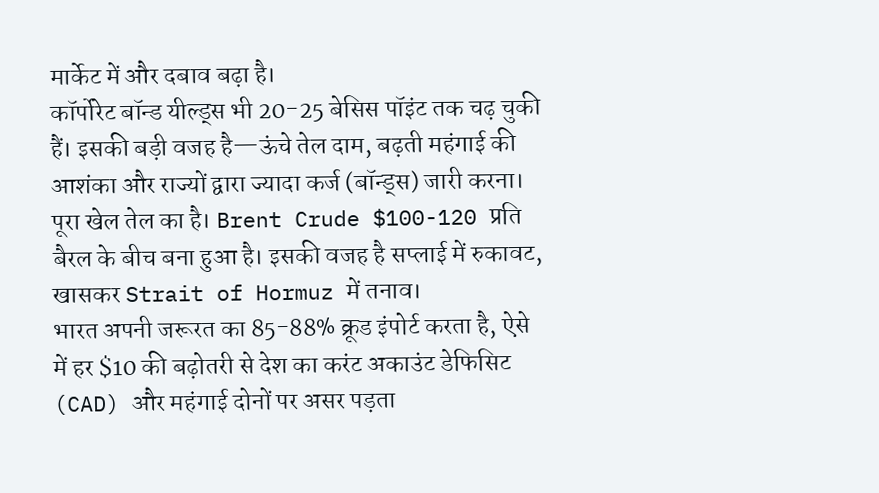मार्केट में और दबाव बढ़ा है।
कॉर्पोरेट बॉन्ड यील्ड्स भी 20-25 बेसिस पॉइंट तक चढ़ चुकी हैं। इसकी बड़ी वजह है—ऊंचे तेल दाम, बढ़ती महंगाई की आशंका और राज्यों द्वारा ज्यादा कर्ज (बॉन्ड्स) जारी करना।
पूरा खेल तेल का है। Brent Crude $100-120 प्रति बैरल के बीच बना हुआ है। इसकी वजह है सप्लाई में रुकावट, खासकर Strait of Hormuz में तनाव।
भारत अपनी जरूरत का 85-88% क्रूड इंपोर्ट करता है, ऐसे में हर $10 की बढ़ोतरी से देश का करंट अकाउंट डेफिसिट (CAD) और महंगाई दोनों पर असर पड़ता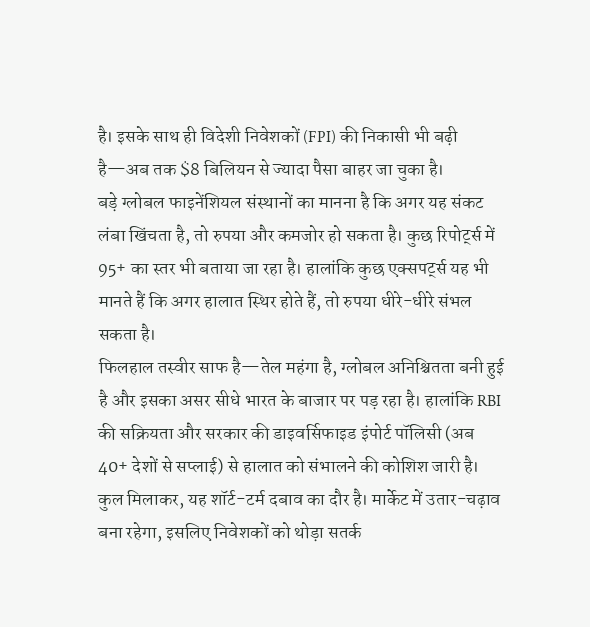है। इसके साथ ही विदेशी निवेशकों (FPI) की निकासी भी बढ़ी है—अब तक $8 बिलियन से ज्यादा पैसा बाहर जा चुका है।
बड़े ग्लोबल फाइनेंशियल संस्थानों का मानना है कि अगर यह संकट लंबा खिंचता है, तो रुपया और कमजोर हो सकता है। कुछ रिपोर्ट्स में 95+ का स्तर भी बताया जा रहा है। हालांकि कुछ एक्सपर्ट्स यह भी मानते हैं कि अगर हालात स्थिर होते हैं, तो रुपया धीरे-धीरे संभल सकता है।
फिलहाल तस्वीर साफ है—तेल महंगा है, ग्लोबल अनिश्चितता बनी हुई है और इसका असर सीधे भारत के बाजार पर पड़ रहा है। हालांकि RBI की सक्रियता और सरकार की डाइवर्सिफाइड इंपोर्ट पॉलिसी (अब 40+ देशों से सप्लाई) से हालात को संभालने की कोशिश जारी है।
कुल मिलाकर, यह शॉर्ट-टर्म दबाव का दौर है। मार्केट में उतार-चढ़ाव बना रहेगा, इसलिए निवेशकों को थोड़ा सतर्क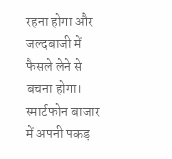रहना होगा और जल्दबाजी में फैसले लेने से बचना होगा।
स्मार्टफोन बाजार में अपनी पकड़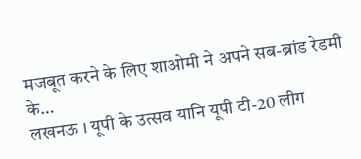मजबूत करने के लिए शाओमी ने अपने सब-ब्रांड रेडमी के…
लखनऊ । यूपी के उत्सव यानि यूपी टी-20 लीग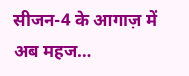सीजन-4 के आगाज़ में अब महज…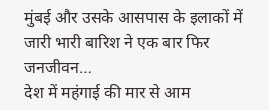मुंबई और उसके आसपास के इलाकों में जारी भारी बारिश ने एक बार फिर जनजीवन…
देश में महंगाई की मार से आम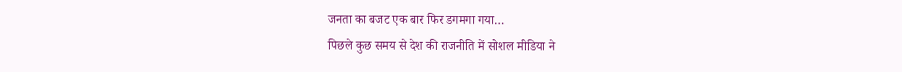जनता का बजट एक बार फिर डगमगा गया…
पिछले कुछ समय से देश की राजनीति में सोशल मीडिया ने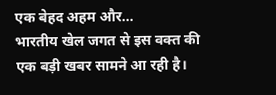एक बेहद अहम और…
भारतीय खेल जगत से इस वक्त की एक बड़ी खबर सामने आ रही है।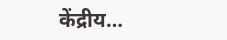केंद्रीय…